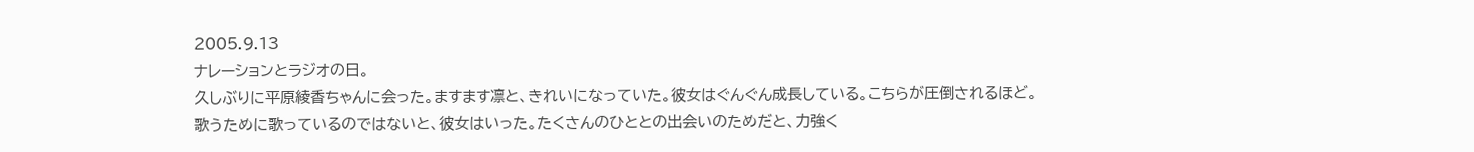2005.9.13
ナレーションとラジオの日。
久しぶりに平原綾香ちゃんに会った。ますます凛と、きれいになっていた。彼女はぐんぐん成長している。こちらが圧倒されるほど。
歌うために歌っているのではないと、彼女はいった。たくさんのひととの出会いのためだと、力強く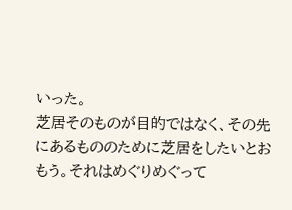いった。
芝居そのものが目的ではなく、その先にあるもののために芝居をしたいとおもう。それはめぐりめぐって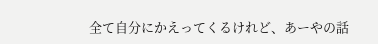全て自分にかえってくるけれど、あーやの話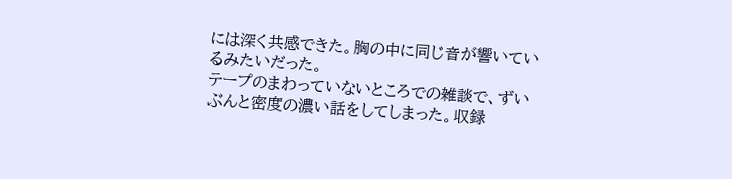には深く共感できた。胸の中に同じ音が響いているみたいだった。
テープのまわっていないところでの雑談で、ずいぶんと密度の濃い話をしてしまった。収録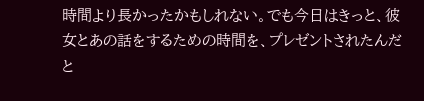時間より長かったかもしれない。でも今日はきっと、彼女とあの話をするための時間を、プレゼントされたんだと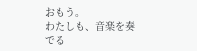おもう。
わたしも、音楽を奏でる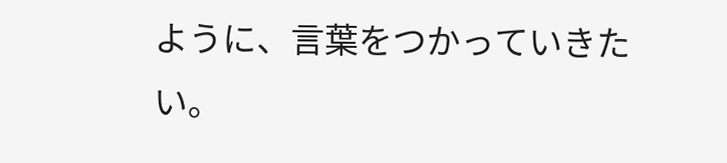ように、言葉をつかっていきたい。